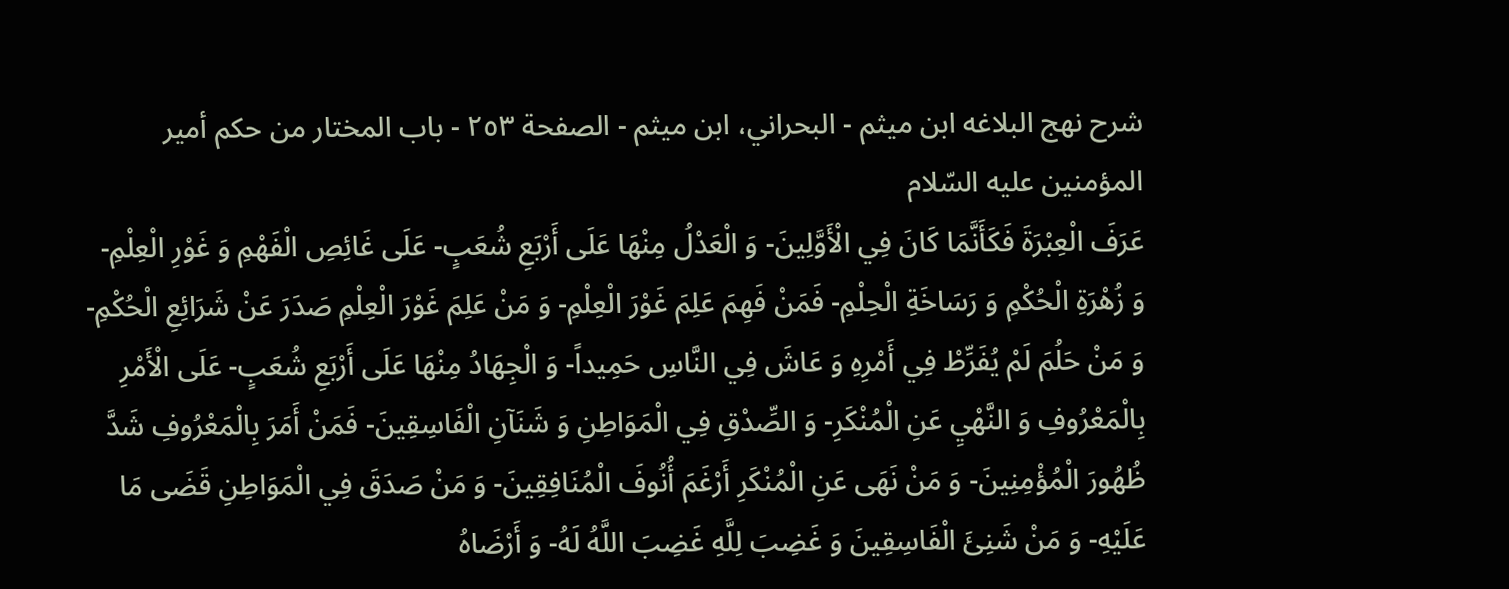شرح نهج البلاغه ابن ميثم - البحراني، ابن ميثم - الصفحة ٢٥٣ - باب المختار من حكم أمير المؤمنين عليه السّلام
عَرَفَ الْعِبْرَةَ فَكَأَنَّمَا كَانَ فِي الْأَوَّلِينَ- وَ الْعَدْلُ مِنْهَا عَلَى أَرْبَعِ شُعَبٍ- عَلَى غَائِصِ الْفَهْمِ وَ غَوْرِ الْعِلْمِ- وَ زُهْرَةِ الْحُكْمِ وَ رَسَاخَةِ الْحِلْمِ- فَمَنْ فَهِمَ عَلِمَ غَوْرَ الْعِلْمِ- وَ مَنْ عَلِمَ غَوْرَ الْعِلْمِ صَدَرَ عَنْ شَرَائِعِ الْحُكْمِ-وَ مَنْ حَلُمَ لَمْ يُفَرِّطْ فِي أَمْرِهِ وَ عَاشَ فِي النَّاسِ حَمِيداً- وَ الْجِهَادُ مِنْهَا عَلَى أَرْبَعِ شُعَبٍ- عَلَى الْأَمْرِ بِالْمَعْرُوفِ وَ النَّهْيِ عَنِ الْمُنْكَرِ- وَ الصِّدْقِ فِي الْمَوَاطِنِ وَ شَنَآنِ الْفَاسِقِينَ- فَمَنْ أَمَرَ بِالْمَعْرُوفِ شَدَّ ظُهُورَ الْمُؤْمِنِينَ- وَ مَنْ نَهَى عَنِ الْمُنْكَرِ أَرْغَمَ أُنُوفَ الْمُنَافِقِينَ- وَ مَنْ صَدَقَ فِي الْمَوَاطِنِ قَضَى مَا عَلَيْهِ- وَ مَنْ شَنِئَ الْفَاسِقِينَ وَ غَضِبَ لِلَّهِ غَضِبَ اللَّهُ لَهُ- وَ أَرْضَاهُ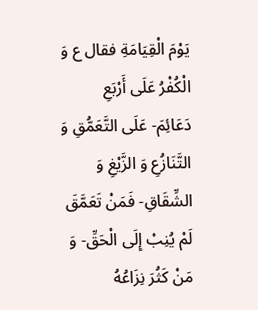يَوْمَ الْقِيَامَةِ فقال ع وَ الْكُفْرُ عَلَى أَرْبَعِ دَعَائِمَ- عَلَى التَّعَمُّقِ وَ التَّنَازُعِ وَ الزَّيْغِ وَ الشِّقَاقِ- فَمَنْ تَعَمَّقَ لَمْ يُنِبْ إِلَى الْحَقِّ- وَ مَنْ كَثُرَ نِزَاعُهُ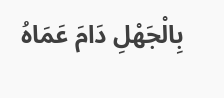بِالْجَهْلِ دَامَ عَمَاهُ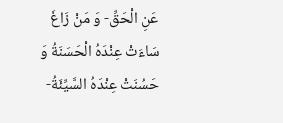عَنِ الْحَقِّ- وَ مَنْ زَاغَ سَاءَتْ عِنْدَهُ الْحَسَنَةُ وَ حَسُنَتْ عِنْدَهُ السَّيِّئَةُ-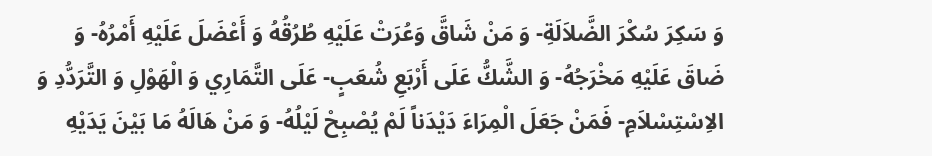وَ سَكِرَ سُكْرَ الضَّلاَلَةِ- وَ مَنْ شَاقَّ وَعُرَتْ عَلَيْهِ طُرُقُهُ وَ أَعْضَلَ عَلَيْهِ أَمْرُهُ- وَ ضَاقَ عَلَيْهِ مَخْرَجُهُ- وَ الشَّكُّ عَلَى أَرْبَعِ شُعَبٍ- عَلَى التَّمَارِي وَ الْهَوْلِ وَ التَّرَدُّدِ وَ الاِسْتِسْلاَمِ- فَمَنْ جَعَلَ الْمِرَاءَ دَيْدَناً لَمْ يُصْبِحْ لَيْلُهُ- وَ مَنْ هَالَهُ مَا بَيْنَ يَدَيْهِ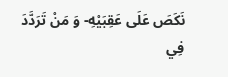نَكَصَ عَلَى عَقِبَيْهِ- وَ مَنْ تَرَدَّدَ فِي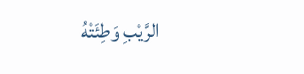الرَّيْبِ وَطِئَتْهُ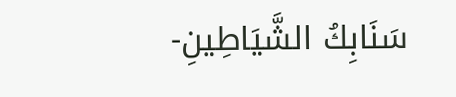سَنَابِكُ الشَّيَاطِينِ-